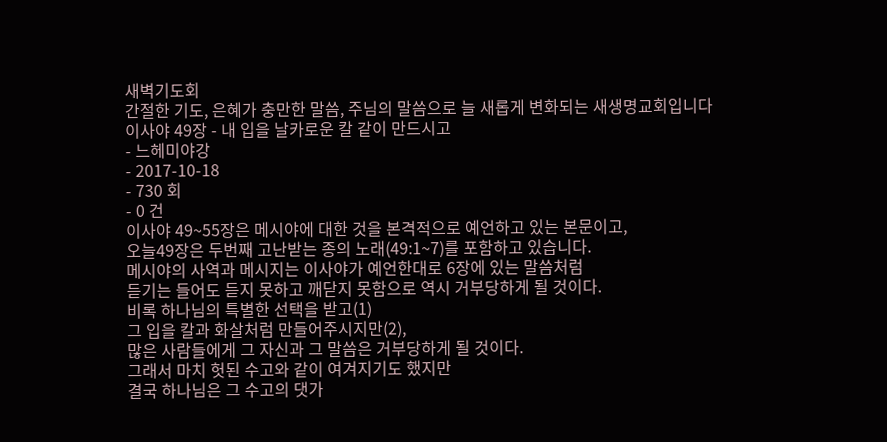새벽기도회
간절한 기도, 은혜가 충만한 말씀, 주님의 말씀으로 늘 새롭게 변화되는 새생명교회입니다
이사야 49장 - 내 입을 날카로운 칼 같이 만드시고
- 느헤미야강
- 2017-10-18
- 730 회
- 0 건
이사야 49~55장은 메시야에 대한 것을 본격적으로 예언하고 있는 본문이고,
오늘49장은 두번째 고난받는 종의 노래(49:1~7)를 포함하고 있습니다.
메시야의 사역과 메시지는 이사야가 예언한대로 6장에 있는 말씀처럼
듣기는 들어도 듣지 못하고 깨닫지 못함으로 역시 거부당하게 될 것이다.
비록 하나님의 특별한 선택을 받고(1)
그 입을 칼과 화살처럼 만들어주시지만(2),
많은 사람들에게 그 자신과 그 말씀은 거부당하게 될 것이다.
그래서 마치 헛된 수고와 같이 여겨지기도 했지만
결국 하나님은 그 수고의 댓가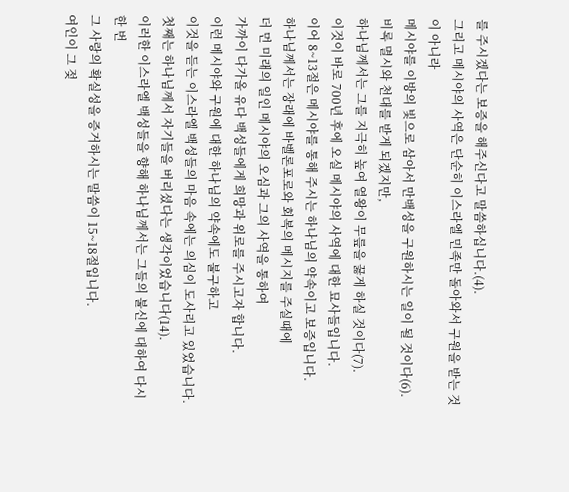를 주시겠다는 보증을 해주신다고 말씀하십니다.(4).
그리고 메시야의 사역은 단순히 이스라엘 민족만 돌아와서 구원을 받는 것이 아니라
메시야를 이방의 빛으로 삼아서 만백성을 구원하시는 일이 될 것이다(6).
비록 멸시와 천대를 받게 되겠지만,
하나님께서는 그를 지극히 높여 열왕이 무릎을 꿇게 하실 것이다(7).
이것이 바로 700년 후에 오실 메시야의 사역에 대한 묘사들입니다.
이어 8~13절은 메시야를 통해 주시는 하나님의 약속이고 보증입니다.
하나님께서는 장래에 바벨론포로와 회복의 메시지를 주실때에
더 먼 미래의 일인 메시야의 오심과 그의 사역을 통하여
가까이 다가올 유다 백성들에게 희망과 위로를 주시고자 합니다.
이런 메시야와 구원에 대한 하나님의 약속에도 불구하고
이것을 듣는 이스라엘 백성들의 마음 속에는 의심이 도사리고 있었습니다.
첫째는 하나님께서 자기들을 버리셨다는 생각이었습니다(14).
이러한 이스라엘 백성들을 향해 하나님께서는 그들의 불신에 대하여 다시 한 번
그 사랑의 확실성을 증거하시는 말씀이 15~18절입니다.
여인이 그 젖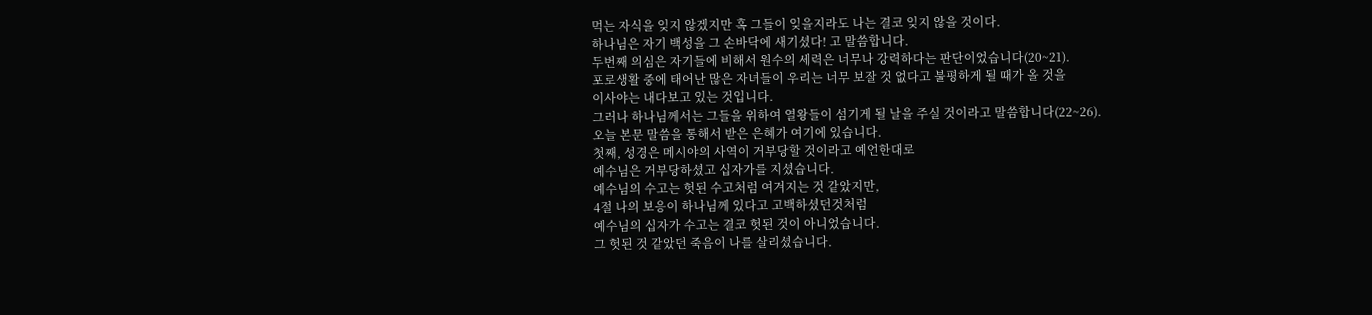먹는 자식을 잊지 않겠지만 혹 그들이 잊을지라도 나는 결코 잊지 않을 것이다.
하나님은 자기 백성을 그 손바닥에 새기셨다! 고 말씀합니다.
두번째 의심은 자기들에 비해서 원수의 세력은 너무나 강력하다는 판단이었습니다(20~21).
포로생활 중에 태어난 많은 자녀들이 우리는 너무 보잘 것 없다고 불평하게 될 때가 올 것을
이사야는 내다보고 있는 것입니다.
그러나 하나님께서는 그들을 위하여 열왕들이 섬기게 될 날을 주실 것이라고 말씀합니다(22~26).
오늘 본문 말씀을 통해서 받은 은혜가 여기에 있습니다.
첫째, 성경은 메시야의 사역이 거부당할 것이라고 예언한대로
예수님은 거부당하셨고 십자가를 지셨습니다.
예수님의 수고는 헛된 수고처럼 여겨지는 것 같았지만,
4절 나의 보응이 하나님께 있다고 고백하셨던것처럼
예수님의 십자가 수고는 결코 헛된 것이 아니었습니다.
그 헛된 것 같았던 죽음이 나를 살리셨습니다.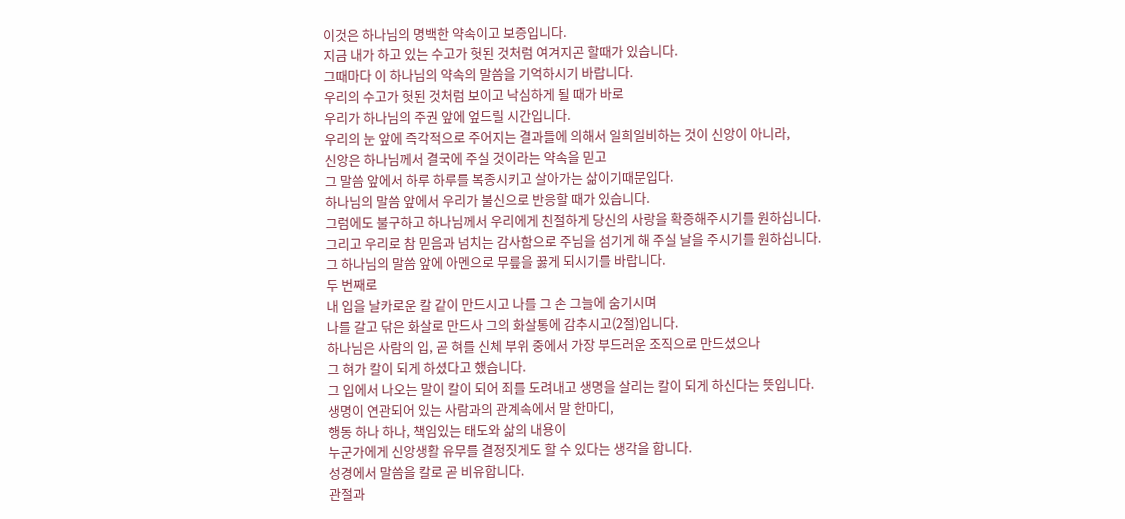이것은 하나님의 명백한 약속이고 보증입니다.
지금 내가 하고 있는 수고가 헛된 것처럼 여겨지곤 할때가 있습니다.
그때마다 이 하나님의 약속의 말씀을 기억하시기 바랍니다.
우리의 수고가 헛된 것처럼 보이고 낙심하게 될 때가 바로
우리가 하나님의 주권 앞에 엎드릴 시간입니다.
우리의 눈 앞에 즉각적으로 주어지는 결과들에 의해서 일희일비하는 것이 신앙이 아니라,
신앙은 하나님께서 결국에 주실 것이라는 약속을 믿고
그 말씀 앞에서 하루 하루를 복종시키고 살아가는 삶이기때문입다.
하나님의 말씀 앞에서 우리가 불신으로 반응할 때가 있습니다.
그럼에도 불구하고 하나님께서 우리에게 친절하게 당신의 사랑을 확증해주시기를 원하십니다.
그리고 우리로 참 믿음과 넘치는 감사함으로 주님을 섬기게 해 주실 날을 주시기를 원하십니다.
그 하나님의 말씀 앞에 아멘으로 무릎을 꿇게 되시기를 바랍니다.
두 번째로
내 입을 날카로운 칼 같이 만드시고 나를 그 손 그늘에 숨기시며
나를 갈고 닦은 화살로 만드사 그의 화살통에 감추시고(2절)입니다.
하나님은 사람의 입, 곧 혀를 신체 부위 중에서 가장 부드러운 조직으로 만드셨으나
그 혀가 칼이 되게 하셨다고 했습니다.
그 입에서 나오는 말이 칼이 되어 죄를 도려내고 생명을 살리는 칼이 되게 하신다는 뜻입니다.
생명이 연관되어 있는 사람과의 관계속에서 말 한마디,
행동 하나 하나, 책임있는 태도와 삶의 내용이
누군가에게 신앙생활 유무를 결정짓게도 할 수 있다는 생각을 합니다.
성경에서 말씀을 칼로 곧 비유합니다.
관절과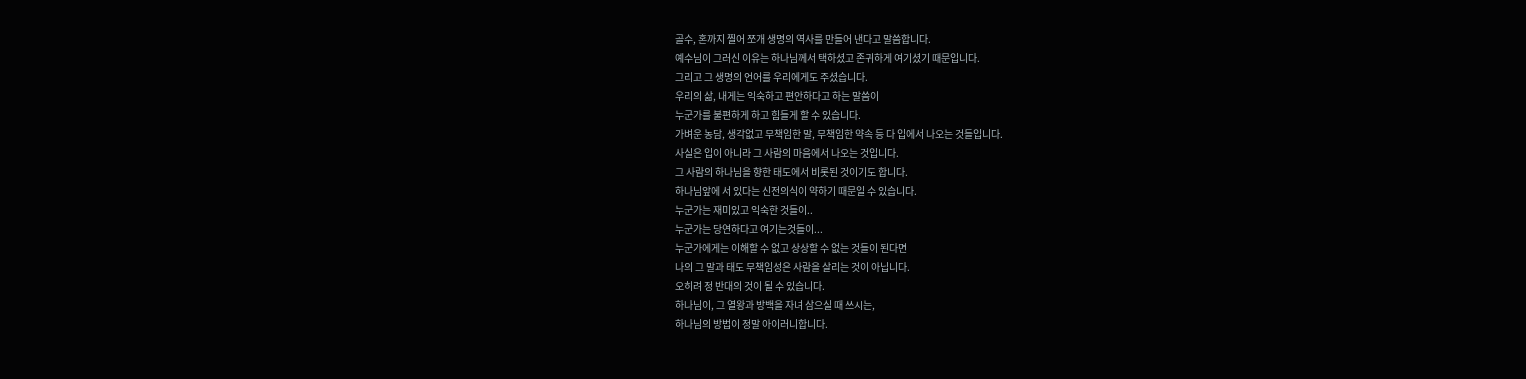골수, 혼까지 찔어 쪼개 생명의 역사를 만들어 낸다고 말씀합니다.
예수님이 그러신 이유는 하나님께서 택하셨고 존귀하게 여기셨기 때문입니다.
그리고 그 생명의 언어를 우리에게도 주셨습니다.
우리의 삶, 내게는 익숙하고 편안하다고 하는 말씀이
누군가를 불편하게 하고 힘들게 할 수 있습니다.
가벼운 농담, 생각없고 무책임한 말, 무책임한 약속 등 다 입에서 나오는 것들입니다.
사실은 입이 아니라 그 사람의 마음에서 나오는 것입니다.
그 사람의 하나님을 향한 태도에서 비롯된 것이기도 합니다.
하나님앞에 서 있다는 신전의식이 약하기 때문일 수 있습니다.
누군가는 재미있고 익숙한 것들이..
누군가는 당연하다고 여기는것들이...
누군가에게는 이해할 수 없고 상상할 수 없는 것들이 된다면
나의 그 말과 태도 무책임성은 사람을 살리는 것이 아닙니다.
오히려 정 반대의 것이 될 수 있습니다.
하나님이, 그 열왕과 방백을 자녀 삼으실 때 쓰시는,
하나님의 방법이 정말 아이러니합니다.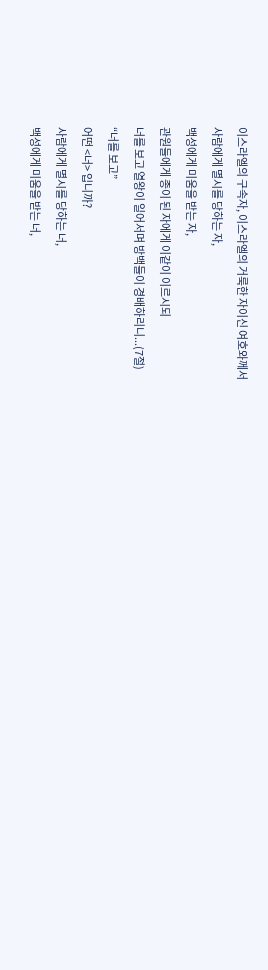이스라엘의 구속자, 이스라엘의 거룩한 자이신 여호와께서
사람에게 멸시를 당하는 자,
백성에게 미움을 받는 자,
관원들에게 종이 된 자에게 이같이 이르시되
너를 보고 열왕이 일어서며 방백들이 경배하리니...(7절)
“너를 보고”
어떤 <너> 입니까?
사람에게 멸시를 당하는 너,
백성에게 미움을 받는 너,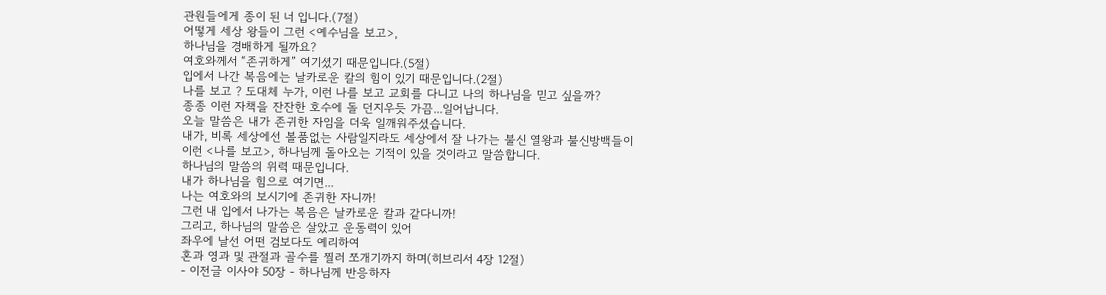관원들에게 종이 된 너 입니다.(7절)
어떻게 세상 왕들이 그런 <예수님을 보고>,
하나님을 경배하게 될까요?
여호와께서 “존귀하게” 여기셨기 때문입니다.(5절)
입에서 나간 복음에는 날카로운 칼의 힘이 있기 때문입니다.(2절)
나를 보고 ? 도대체 누가, 이런 나를 보고 교회를 다니고 나의 하나님을 믿고 싶을까?
종종 이런 자책을 잔잔한 호수에 돌 던지우듯 가끔...일어납니다.
오늘 말씀은 내가 존귀한 자임을 더욱 일깨워주셨습니다.
내가, 비록 세상에선 볼품없는 사람일지라도 세상에서 잘 나가는 불신 열왕과 불신방백들이
이런 <나를 보고>, 하나님께 돌아오는 기적이 있을 것이라고 말씀합니다.
하나님의 말씀의 위력 때문입니다.
내가 하나님을 힘으로 여기면...
나는 여호와의 보시기에 존귀한 자니까!
그런 내 입에서 나가는 복음은 날카로운 칼과 같다니까!
그리고, 하나님의 말씀은 살았고 운동력이 있어
좌우에 날선 어떤 검보다도 예리하여
혼과 영과 및 관절과 골수를 찔러 쪼개기까지 하며(히브리서 4장 12절)
- 이전글 이사야 50장 - 하나님께 반응하자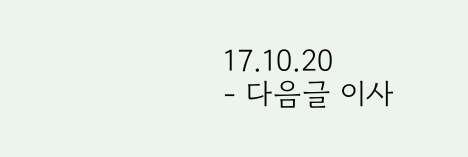17.10.20
- 다음글 이사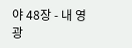야 48장 - 내 영광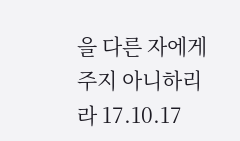을 다른 자에게 주지 아니하리라 17.10.17